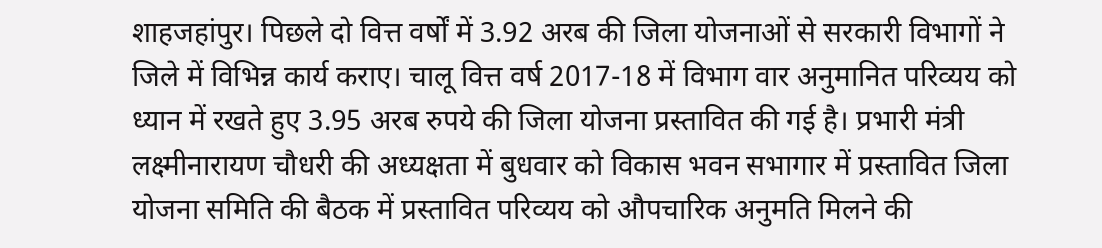शाहजहांपुर। पिछले दो वित्त वर्षों में 3.92 अरब की जिला योजनाओं से सरकारी विभागों ने जिले में विभिन्न कार्य कराए। चालू वित्त वर्ष 2017-18 में विभाग वार अनुमानित परिव्यय को ध्यान में रखते हुए 3.95 अरब रुपये की जिला योजना प्रस्तावित की गई है। प्रभारी मंत्री लक्ष्मीनारायण चौधरी की अध्यक्षता में बुधवार को विकास भवन सभागार में प्रस्तावित जिला योजना समिति की बैठक में प्रस्तावित परिव्यय को औपचारिक अनुमति मिलने की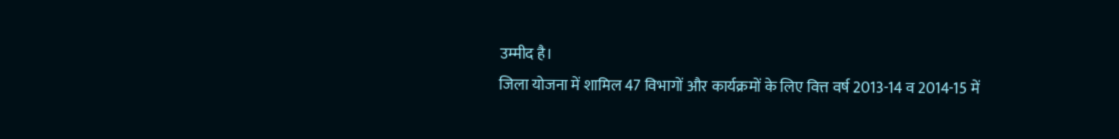उम्मीद है।
जिला योजना में शामिल 47 विभागों और कार्यक्रमों के लिए वित्त वर्ष 2013-14 व 2014-15 में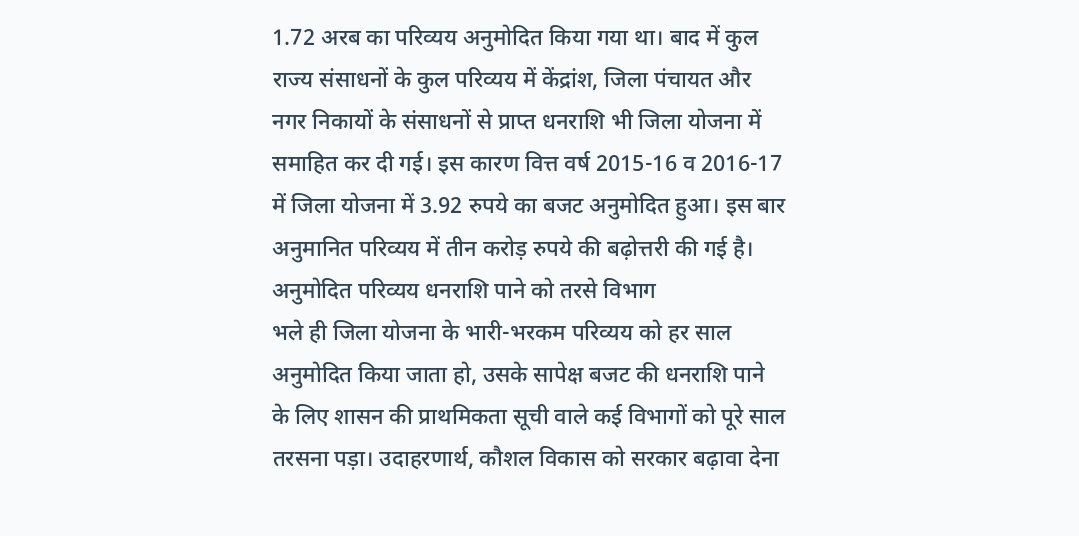1.72 अरब का परिव्यय अनुमोदित किया गया था। बाद में कुल राज्य संसाधनों के कुल परिव्यय में केंद्रांश, जिला पंचायत और नगर निकायों के संसाधनों से प्राप्त धनराशि भी जिला योजना में समाहित कर दी गई। इस कारण वित्त वर्ष 2015-16 व 2016-17 में जिला योजना में 3.92 रुपये का बजट अनुमोदित हुआ। इस बार अनुमानित परिव्यय में तीन करोड़ रुपये की बढ़ोत्तरी की गई है।
अनुमोदित परिव्यय धनराशि पाने को तरसे विभाग
भले ही जिला योजना के भारी-भरकम परिव्यय को हर साल अनुमोदित किया जाता हो, उसके सापेक्ष बजट की धनराशि पाने के लिए शासन की प्राथमिकता सूची वाले कई विभागों को पूरे साल तरसना पड़ा। उदाहरणार्थ, कौशल विकास को सरकार बढ़ावा देना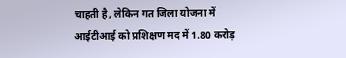चाहती है, लेकिन गत जिला योजना में आईटीआई को प्रशिक्षण मद में 1.80 करोड़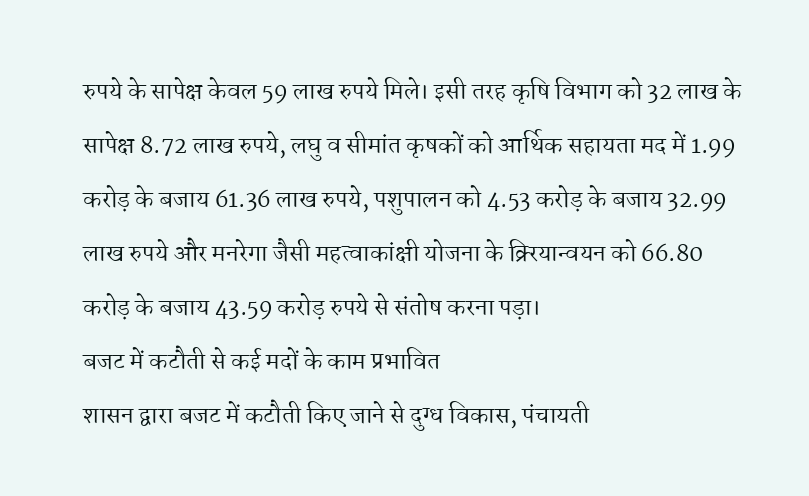रुपये के सापेक्ष केवल 59 लाख रुपये मिले। इसी तरह कृषि विभाग को 32 लाख के सापेक्ष 8.72 लाख रुपये, लघु व सीमांत कृषकों को आर्थिक सहायता मद में 1.99 करोड़ के बजाय 61.36 लाख रुपये, पशुपालन को 4.53 करोड़ के बजाय 32.99 लाख रुपये और मनरेगा जैसी महत्वाकांक्षी योजना के क्र्रियान्वयन को 66.80 करोड़ के बजाय 43.59 करोड़ रुपये से संतोष करना पड़ा।
बजट में कटौती से कई मदों के काम प्रभावित
शासन द्वारा बजट में कटौती किए जाने से दुग्ध विकास, पंचायती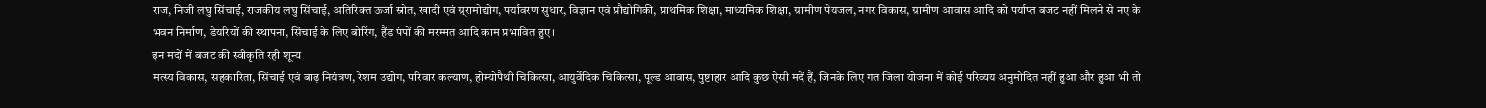राज, निजी लघु सिंचाई, राजकीय लघु सिंचाई, अतिरिक्त ऊर्जा स्रोत, खादी एवं ग्र्रामोद्योग, पर्यावरण सुधार, विज्ञान एवं प्रौद्योगिकी, प्राथमिक शिक्षा, माध्यमिक शिक्षा, ग्रामीण पेयजल, नगर विकास, ग्रामीण आवास आदि को पर्याप्त बजट नहीं मिलने से नए के भवन निर्माण, डेयरियों की स्थापना, सिंचाई के लिए बोरिंग, हैंड पंपों की मरम्मत आदि काम प्रभावित हुए।
इन मदों में बजट की स्वीकृति रही शून्य
मत्स्य विकास, सहकारिता, सिंचाई एवं बाढ़ नियंत्रण, रेशम उद्योग, परिवार कल्याण, होम्योपैथी चिकित्सा, आयुर्वेदिक चिकित्सा, पूल्ड आवास, पुष्टाहार आदि कुछ ऐसी मदें हैं, जिनके लिए गत जिला योजना में कोई परिव्यय अनुमोदित नहीं हुआ और हुआ भी तो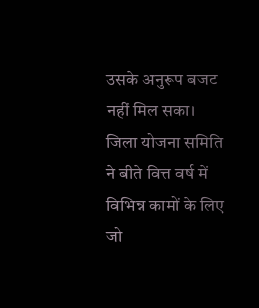उसके अनुरूप बजट नहीं मिल सका।
जिला योजना समिति ने बीते वित्त वर्ष में विभिन्न कामों के लिए जो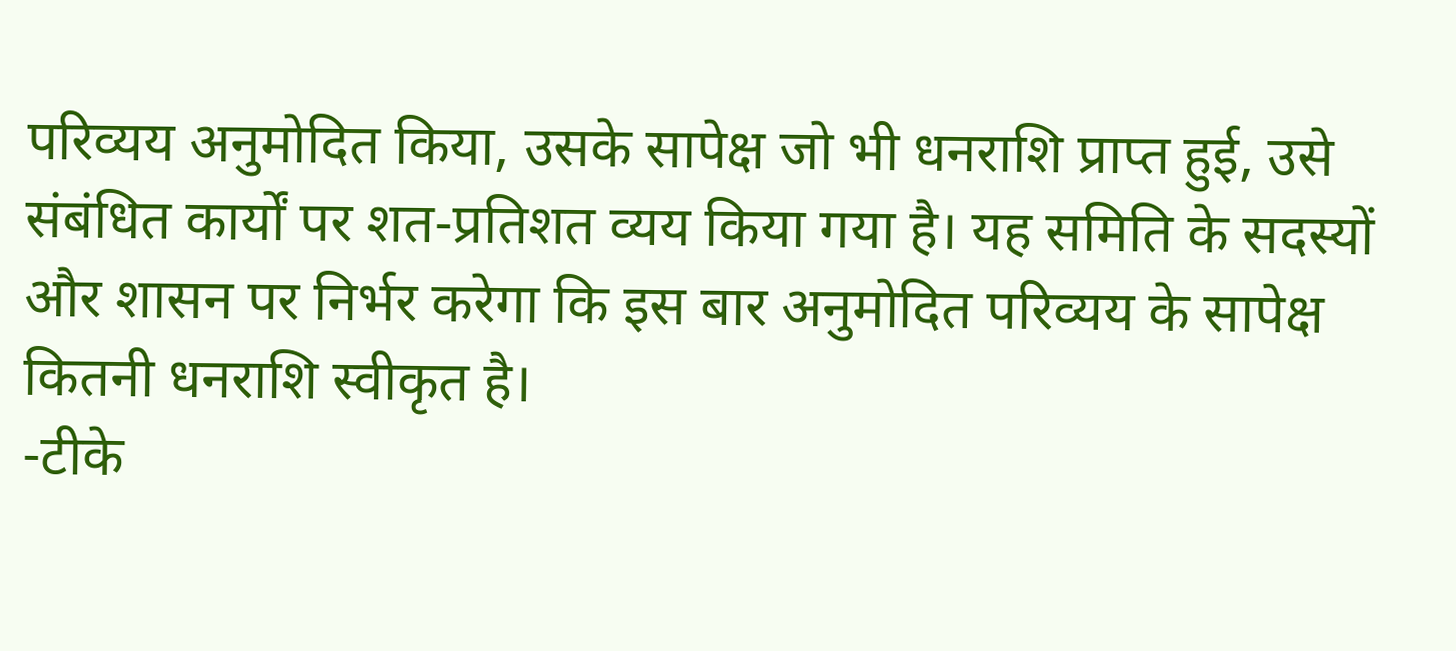परिव्यय अनुमोदित किया, उसके सापेक्ष जो भी धनराशि प्राप्त हुई, उसे संबंधित कार्यों पर शत-प्रतिशत व्यय किया गया है। यह समिति के सदस्यों और शासन पर निर्भर करेगा कि इस बार अनुमोदित परिव्यय के सापेक्ष कितनी धनराशि स्वीकृत है।
-टीके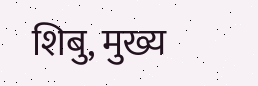शिबु, मुख्य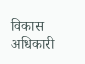विकास अधिकारी